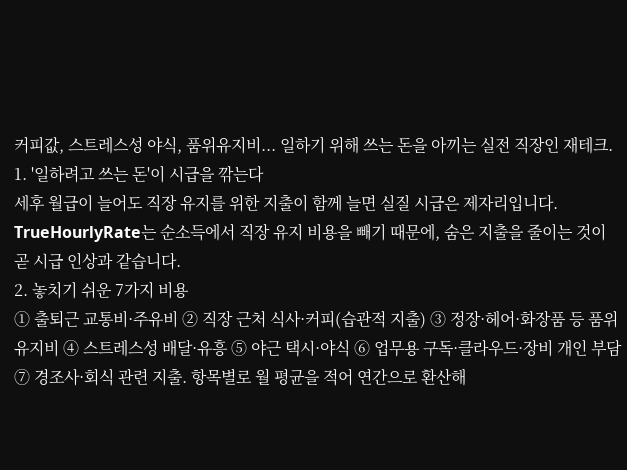커피값, 스트레스성 야식, 품위유지비... 일하기 위해 쓰는 돈을 아끼는 실전 직장인 재테크.
1. '일하려고 쓰는 돈'이 시급을 깎는다
세후 월급이 늘어도 직장 유지를 위한 지출이 함께 늘면 실질 시급은 제자리입니다. TrueHourlyRate는 순소득에서 직장 유지 비용을 빼기 때문에, 숨은 지출을 줄이는 것이 곧 시급 인상과 같습니다.
2. 놓치기 쉬운 7가지 비용
① 출퇴근 교통비·주유비 ② 직장 근처 식사·커피(습관적 지출) ③ 정장·헤어·화장품 등 품위유지비 ④ 스트레스성 배달·유흥 ⑤ 야근 택시·야식 ⑥ 업무용 구독·클라우드·장비 개인 부담 ⑦ 경조사·회식 관련 지출. 항목별로 월 평균을 적어 연간으로 환산해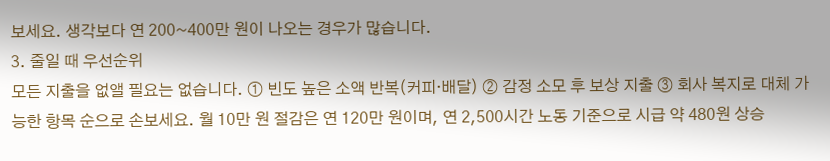보세요. 생각보다 연 200~400만 원이 나오는 경우가 많습니다.
3. 줄일 때 우선순위
모든 지출을 없앨 필요는 없습니다. ① 빈도 높은 소액 반복(커피·배달) ② 감정 소모 후 보상 지출 ③ 회사 복지로 대체 가능한 항목 순으로 손보세요. 월 10만 원 절감은 연 120만 원이며, 연 2,500시간 노동 기준으로 시급 약 480원 상승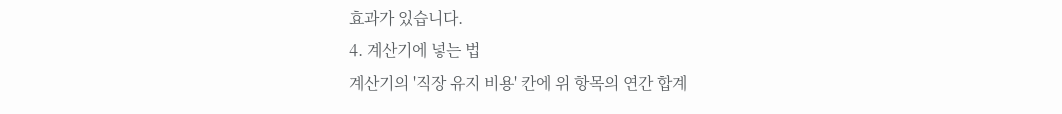효과가 있습니다.
4. 계산기에 넣는 법
계산기의 '직장 유지 비용' 칸에 위 항목의 연간 합계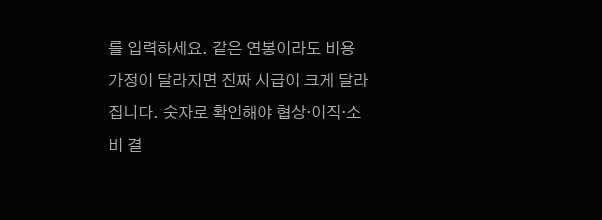를 입력하세요. 같은 연봉이라도 비용 가정이 달라지면 진짜 시급이 크게 달라집니다. 숫자로 확인해야 협상·이직·소비 결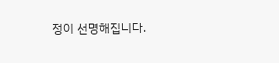정이 선명해집니다.